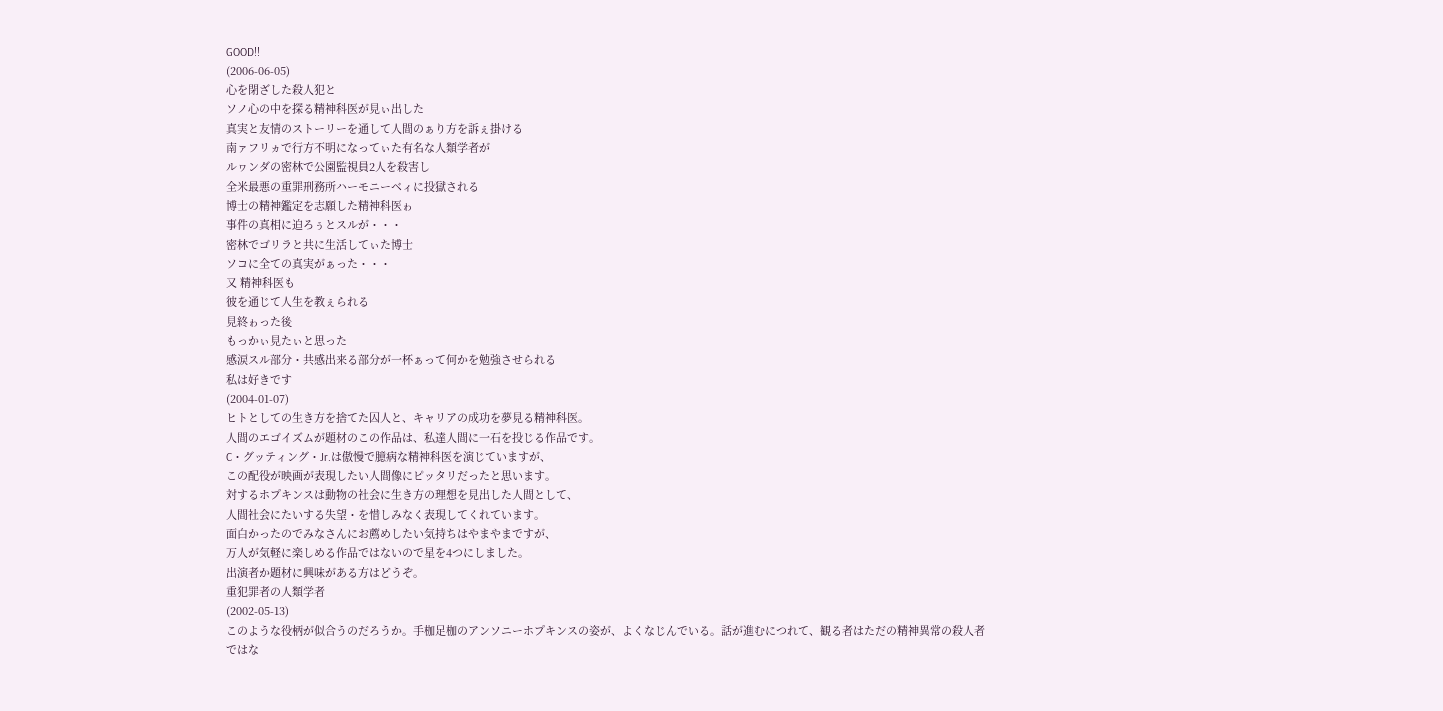GOOD!!
(2006-06-05)
心を閉ざした殺人犯と
ソノ心の中を探る精神科医が見ぃ出した
真実と友情のストーリーを通して人間のぁり方を訴ぇ掛ける
南ァフリヵで行方不明になってぃた有名な人類学者が
ルヮンダの密林で公園監視員2人を殺害し
全米最悪の重罪刑務所ハーモニーベィに投獄される
博士の精神鑑定を志願した精神科医ゎ
事件の真相に迫ろぅとスルが・・・
密林でゴリラと共に生活してぃた博士
ソコに全ての真実がぁった・・・
又 精神科医も
彼を通じて人生を教ぇられる
見終ゎった後
もっかぃ見たぃと思った
感涙スル部分・共感出来る部分が一杯ぁって何かを勉強させられる
私は好きです
(2004-01-07)
ヒトとしての生き方を捨てた囚人と、キャリアの成功を夢見る精神科医。
人間のエゴイズムが題材のこの作品は、私達人間に一石を投じる作品です。
C・グッティング・Jr.は傲慢で臆病な精神科医を演じていますが、
この配役が映画が表現したい人間像にピッタリだったと思います。
対するホプキンスは動物の社会に生き方の理想を見出した人間として、
人間社会にたいする失望・を惜しみなく表現してくれています。
面白かったのでみなさんにお薦めしたい気持ちはやまやまですが、
万人が気軽に楽しめる作品ではないので星を4つにしました。
出演者か題材に興味がある方はどうぞ。
重犯罪者の人類学者
(2002-05-13)
このような役柄が似合うのだろうか。手枷足枷のアンソニーホプキンスの姿が、よくなじんでいる。話が進むにつれて、観る者はただの精神異常の殺人者ではな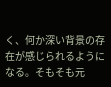く、何か深い背景の存在が感じられるようになる。そもそも元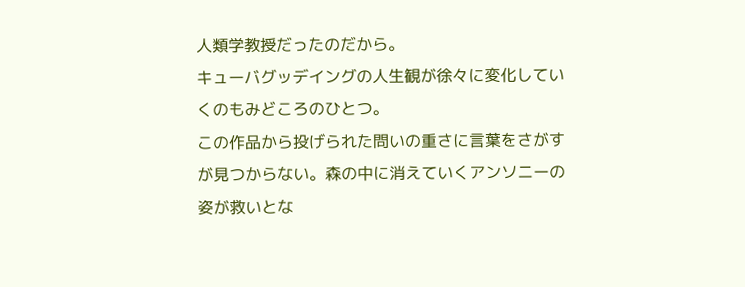人類学教授だったのだから。
キューバグッデイングの人生観が徐々に変化していくのもみどころのひとつ。
この作品から投げられた問いの重さに言葉をさがすが見つからない。森の中に消えていくアンソニーの姿が救いとな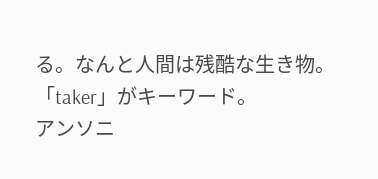る。なんと人間は残酷な生き物。「taker」がキーワード。
アンソニ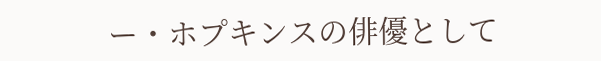ー・ホプキンスの俳優として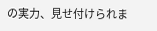の実力、見せ付けられま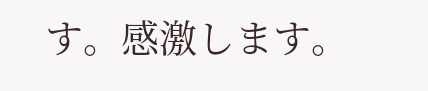す。感激します。